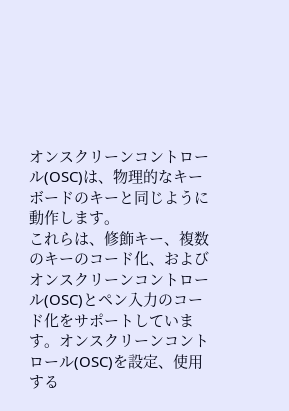オンスクリーンコントロール(OSC)は、物理的なキーボードのキーと同じように動作します。
これらは、修飾キー、複数のキーのコード化、およびオンスクリーンコントロール(OSC)とペン入力のコード化をサポートしています。オンスクリーンコントロール(OSC)を設定、使用する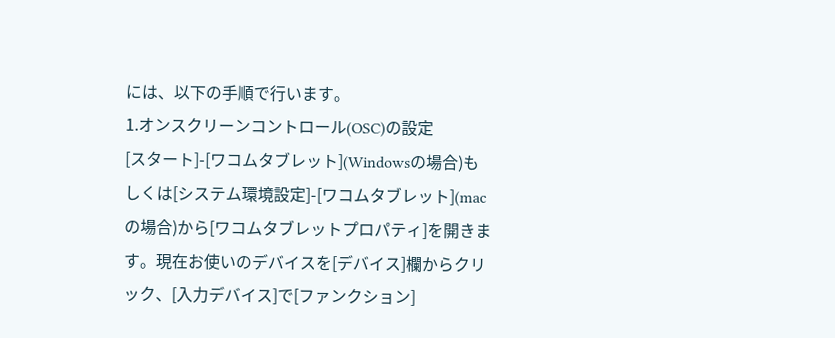には、以下の手順で行います。
1.オンスクリーンコントロール(OSC)の設定
[スタート]-[ワコムタブレット](Windowsの場合)もしくは[システム環境設定]-[ワコムタブレット](macの場合)から[ワコムタブレットプロパティ]を開きます。現在お使いのデバイスを[デバイス]欄からクリック、[入力デバイス]で[ファンクション]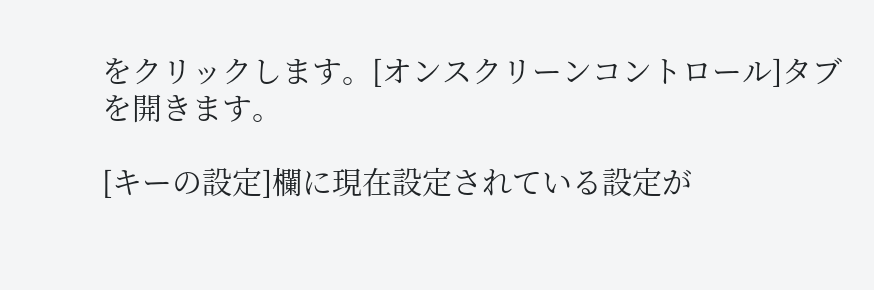をクリックします。[オンスクリーンコントロール]タブを開きます。

[キーの設定]欄に現在設定されている設定が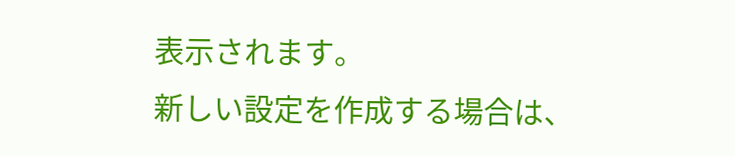表示されます。
新しい設定を作成する場合は、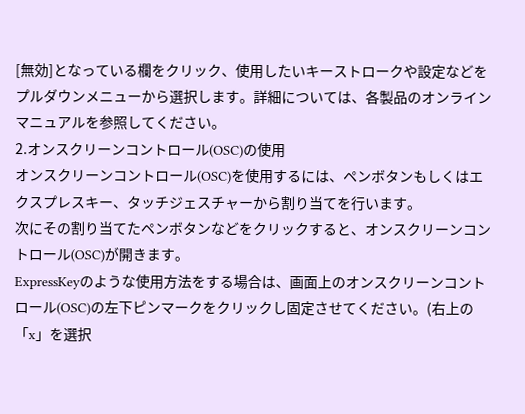[無効]となっている欄をクリック、使用したいキーストロークや設定などをプルダウンメニューから選択します。詳細については、各製品のオンラインマニュアルを参照してください。
2.オンスクリーンコントロール(OSC)の使用
オンスクリーンコントロール(OSC)を使用するには、ペンボタンもしくはエクスプレスキー、タッチジェスチャーから割り当てを行います。
次にその割り当てたペンボタンなどをクリックすると、オンスクリーンコントロール(OSC)が開きます。
ExpressKeyのような使用方法をする場合は、画面上のオンスクリーンコントロール(OSC)の左下ピンマークをクリックし固定させてください。(右上の「x」を選択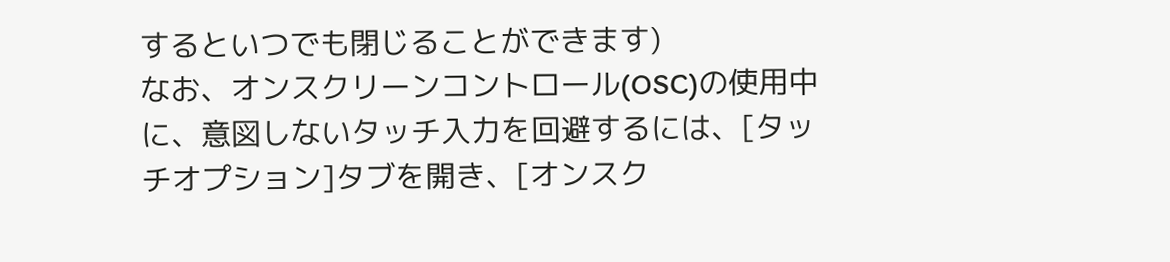するといつでも閉じることができます)
なお、オンスクリーンコントロール(OSC)の使用中に、意図しないタッチ入力を回避するには、[タッチオプション]タブを開き、[オンスク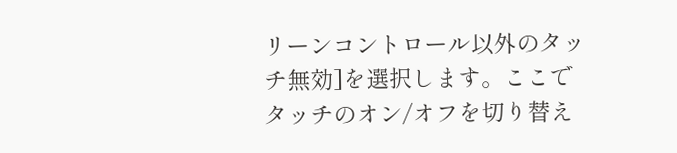リーンコントロール以外のタッチ無効]を選択します。ここでタッチのオン/オフを切り替え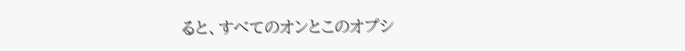ると、すべてのオンとこのオプシ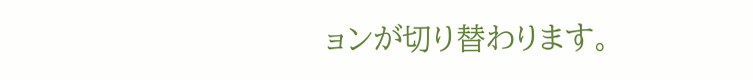ョンが切り替わります。